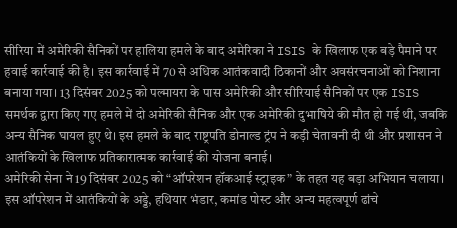सीरिया में अमेरिकी सैनिकों पर हालिया हमले के बाद अमेरिका ने ISIS के खिलाफ एक बड़े पैमाने पर हवाई कार्रवाई की है। इस कार्रवाई में 70 से अधिक आतंकवादी ठिकानों और अवसंरचनाओं को निशाना बनाया गया। 13 दिसंबर 2025 को पल्मायरा के पास अमेरिकी और सीरियाई सैनिकों पर एक ISIS समर्थक द्वारा किए गए हमले में दो अमेरिकी सैनिक और एक अमेरिकी दुभाषिये की मौत हो गई थी, जबकि अन्य सैनिक घायल हुए थे। इस हमले के बाद राष्ट्रपति डोनाल्ड ट्रंप ने कड़ी चेतावनी दी थी और प्रशासन ने आतंकियों के खिलाफ प्रतिकारात्मक कार्रवाई की योजना बनाई।
अमेरिकी सेना ने 19 दिसंबर 2025 को “ऑपरेशन हॉकआई स्ट्राइक” के तहत यह बड़ा अभियान चलाया। इस ऑपरेशन में आतंकियों के अड्डे, हथियार भंडार, कमांड पोस्ट और अन्य महत्वपूर्ण ढांचे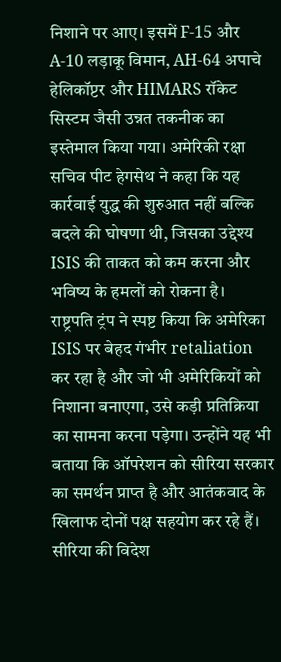निशाने पर आए। इसमें F-15 और A-10 लड़ाकू विमान, AH-64 अपाचे हेलिकॉप्टर और HIMARS रॉकेट सिस्टम जैसी उन्नत तकनीक का इस्तेमाल किया गया। अमेरिकी रक्षा सचिव पीट हेगसेथ ने कहा कि यह कार्रवाई युद्ध की शुरुआत नहीं बल्कि बदले की घोषणा थी, जिसका उद्देश्य ISIS की ताकत को कम करना और भविष्य के हमलों को रोकना है।
राष्ट्रपति ट्रंप ने स्पष्ट किया कि अमेरिका ISIS पर बेहद गंभीर retaliation कर रहा है और जो भी अमेरिकियों को निशाना बनाएगा, उसे कड़ी प्रतिक्रिया का सामना करना पड़ेगा। उन्होंने यह भी बताया कि ऑपरेशन को सीरिया सरकार का समर्थन प्राप्त है और आतंकवाद के खिलाफ दोनों पक्ष सहयोग कर रहे हैं। सीरिया की विदेश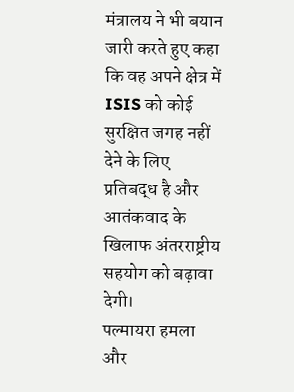मंत्रालय ने भी बयान जारी करते हुए कहा कि वह अपने क्षेत्र में ISIS को कोई सुरक्षित जगह नहीं देने के लिए प्रतिबद्ध है और आतंकवाद के खिलाफ अंतरराष्ट्रीय सहयोग को बढ़ावा देगी।
पल्मायरा हमला और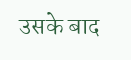उसके बाद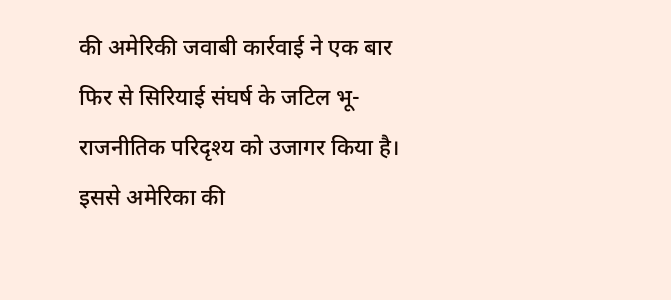की अमेरिकी जवाबी कार्रवाई ने एक बार फिर से सिरियाई संघर्ष के जटिल भू-राजनीतिक परिदृश्य को उजागर किया है। इससे अमेरिका की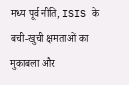मध्य पूर्व नीति, ISIS के बची‑खुची क्षमताओं का मुकाबला और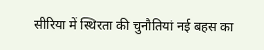सीरिया में स्थिरता की चुनौतियां नई बहस का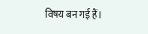विषय बन गई हैं।